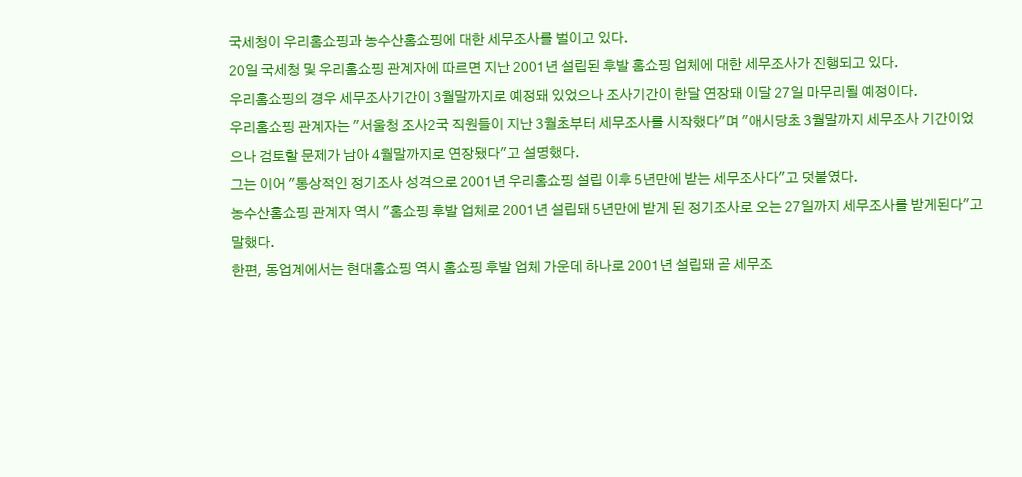국세청이 우리홈쇼핑과 농수산홈쇼핑에 대한 세무조사를 벌이고 있다.
20일 국세청 및 우리홈쇼핑 관계자에 따르면 지난 2001년 설립된 후발 홈쇼핑 업체에 대한 세무조사가 진행되고 있다.
우리홈쇼핑의 경우 세무조사기간이 3월말까지로 예정돼 있었으나 조사기간이 한달 연장돼 이달 27일 마무리될 예정이다.
우리홈쇼핑 관계자는 "서울청 조사2국 직원들이 지난 3월초부터 세무조사를 시작했다"며 "애시당초 3월말까지 세무조사 기간이었으나 검토할 문제가 남아 4월말까지로 연장됐다"고 설명했다.
그는 이어 "통상적인 정기조사 성격으로 2001년 우리홈쇼핑 설립 이후 5년만에 받는 세무조사다"고 덧붙였다.
농수산홈쇼핑 관계자 역시 "홈쇼핑 후발 업체로 2001년 설립돼 5년만에 받게 된 정기조사로 오는 27일까지 세무조사를 받게된다"고 말했다.
한편, 동업계에서는 현대홈쇼핑 역시 홈쇼핑 후발 업체 가운데 하나로 2001년 설립돼 곧 세무조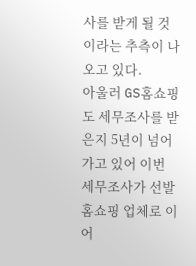사를 받게 될 것이라는 추측이 나오고 있다.
아울러 GS홈쇼핑도 세무조사를 받은지 5년이 넘어가고 있어 이번 세무조사가 선발 홈쇼핑 업체로 이어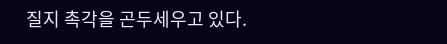질지 촉각을 곤두세우고 있다.